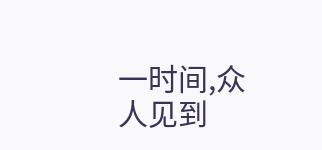一时间,众人见到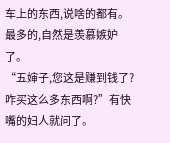车上的东西,说啥的都有。
最多的,自然是羡慕嫉妒了。
“五婶子,您这是赚到钱了?咋买这么多东西啊?”有快嘴的妇人就问了。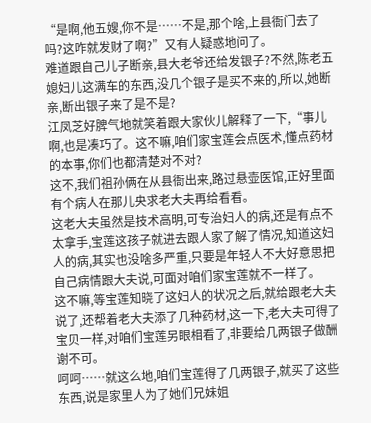“是啊,他五嫂,你不是……不是,那个啥,上县衙门去了吗?这咋就发财了啊?”又有人疑惑地问了。
难道跟自己儿子断亲,县大老爷还给发银子?不然,陈老五媳妇儿这满车的东西,没几个银子是买不来的,所以,她断亲,断出银子来了是不是?
江凤芝好脾气地就笑着跟大家伙儿解释了一下,“事儿啊,也是凑巧了。这不嘛,咱们家宝莲会点医术,懂点药材的本事,你们也都清楚对不对?
这不,我们祖孙俩在从县衙出来,路过悬壶医馆,正好里面有个病人在那儿央求老大夫再给看看。
这老大夫虽然是技术高明,可专治妇人的病,还是有点不太拿手,宝莲这孩子就进去跟人家了解了情况,知道这妇人的病,其实也没啥多严重,只要是年轻人不大好意思把自己病情跟大夫说,可面对咱们家宝莲就不一样了。
这不嘛,等宝莲知晓了这妇人的状况之后,就给跟老大夫说了,还帮着老大夫添了几种药材,这一下,老大夫可得了宝贝一样,对咱们宝莲另眼相看了,非要给几两银子做酬谢不可。
呵呵……就这么地,咱们宝莲得了几两银子,就买了这些东西,说是家里人为了她们兄妹姐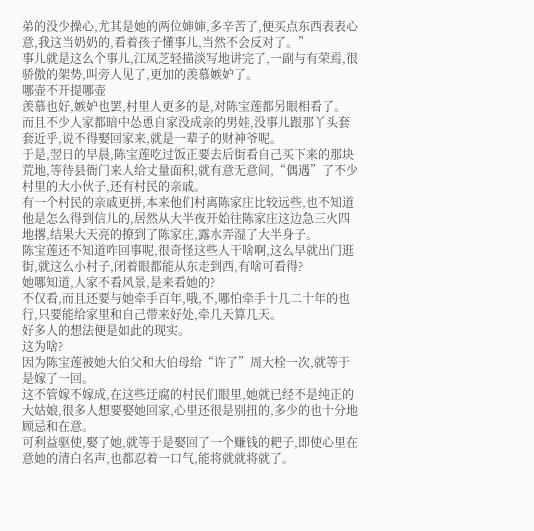弟的没少操心,尤其是她的两位婶婶,多辛苦了,便买点东西表表心意,我这当奶奶的,看着孩子懂事儿,当然不会反对了。”
事儿就是这么个事儿,江凤芝轻描淡写地讲完了,一副与有荣焉,很骄傲的架势,叫旁人见了,更加的羡慕嫉妒了。
哪壶不开提哪壶
羡慕也好,嫉妒也罢,村里人更多的是,对陈宝莲都另眼相看了。
而且不少人家都暗中怂恿自家没成亲的男娃,没事儿跟那丫头套套近乎,说不得娶回家来,就是一辈子的财神爷呢。
于是,翌日的早晨,陈宝莲吃过饭正要去后街看自己买下来的那块荒地,等待县衙门来人给丈量面积,就有意无意间,“偶遇”了不少村里的大小伙子,还有村民的亲戚。
有一个村民的亲戚更拼,本来他们村离陈家庄比较远些,也不知道他是怎么得到信儿的,居然从大半夜开始往陈家庄这边急三火四地撂,结果大天亮的撩到了陈家庄,露水弄湿了大半身子。
陈宝莲还不知道咋回事呢,很奇怪这些人干啥啊,这么早就出门逛街,就这么小村子,闭着眼都能从东走到西,有啥可看得?
她哪知道,人家不看风景,是来看她的?
不仅看,而且还要与她牵手百年,哦,不,哪怕牵手十几二十年的也行,只要能给家里和自己带来好处,牵几天算几天。
好多人的想法便是如此的现实。
这为啥?
因为陈宝莲被她大伯父和大伯母给“许了”周大栓一次,就等于是嫁了一回。
这不管嫁不嫁成,在这些迂腐的村民们眼里,她就已经不是纯正的大姑娘,很多人想要娶她回家,心里还很是别扭的,多少的也十分地顾忌和在意。
可利益驱使,娶了她,就等于是娶回了一个赚钱的耙子,即使心里在意她的清白名声,也都忍着一口气,能将就就将就了。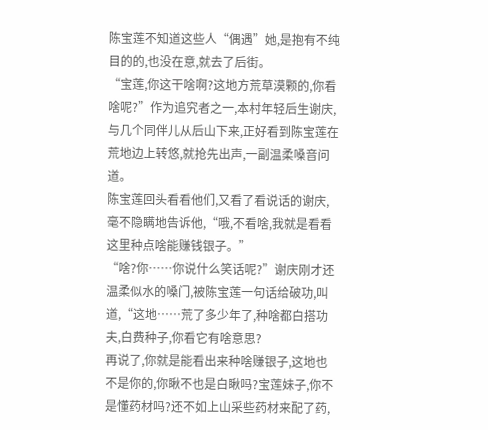陈宝莲不知道这些人“偶遇”她,是抱有不纯目的的,也没在意,就去了后街。
“宝莲,你这干啥啊?这地方荒草漠颗的,你看啥呢?”作为追究者之一,本村年轻后生谢庆,与几个同伴儿从后山下来,正好看到陈宝莲在荒地边上转悠,就抢先出声,一副温柔嗓音问道。
陈宝莲回头看看他们,又看了看说话的谢庆,毫不隐瞒地告诉他,“哦,不看啥,我就是看看这里种点啥能赚钱银子。”
“啥?你……你说什么笑话呢?”谢庆刚才还温柔似水的嗓门,被陈宝莲一句话给破功,叫道,“这地……荒了多少年了,种啥都白搭功夫,白费种子,你看它有啥意思?
再说了,你就是能看出来种啥赚银子,这地也不是你的,你瞅不也是白瞅吗?宝莲妹子,你不是懂药材吗?还不如上山采些药材来配了药,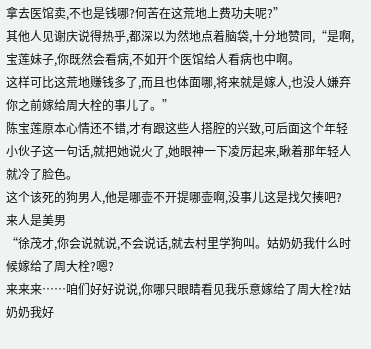拿去医馆卖,不也是钱哪?何苦在这荒地上费功夫呢?”
其他人见谢庆说得热乎,都深以为然地点着脑袋,十分地赞同,“是啊,宝莲妹子,你既然会看病,不如开个医馆给人看病也中啊。
这样可比这荒地赚钱多了,而且也体面哪,将来就是嫁人,也没人嫌弃你之前嫁给周大栓的事儿了。”
陈宝莲原本心情还不错,才有跟这些人搭腔的兴致,可后面这个年轻小伙子这一句话,就把她说火了,她眼神一下凌厉起来,瞅着那年轻人就冷了脸色。
这个该死的狗男人,他是哪壶不开提哪壶啊,没事儿这是找欠揍吧?
来人是美男
“徐茂才,你会说就说,不会说话,就去村里学狗叫。姑奶奶我什么时候嫁给了周大栓?嗯?
来来来……咱们好好说说,你哪只眼睛看见我乐意嫁给了周大栓?姑奶奶我好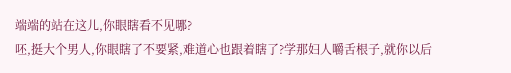端端的站在这儿,你眼瞎看不见哪?
呸,挺大个男人,你眼瞎了不要紧,难道心也跟着瞎了?学那妇人嚼舌根子,就你以后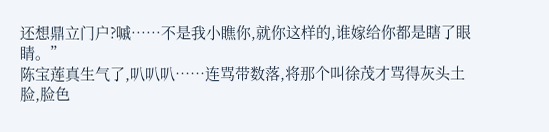还想鼎立门户?嘁……不是我小瞧你,就你这样的,谁嫁给你都是瞎了眼睛。”
陈宝莲真生气了,叭叭叭……连骂带数落,将那个叫徐茂才骂得灰头土脸,脸色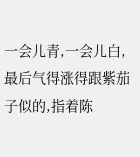一会儿青,一会儿白,最后气得涨得跟紫茄子似的,指着陈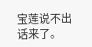宝莲说不出话来了。